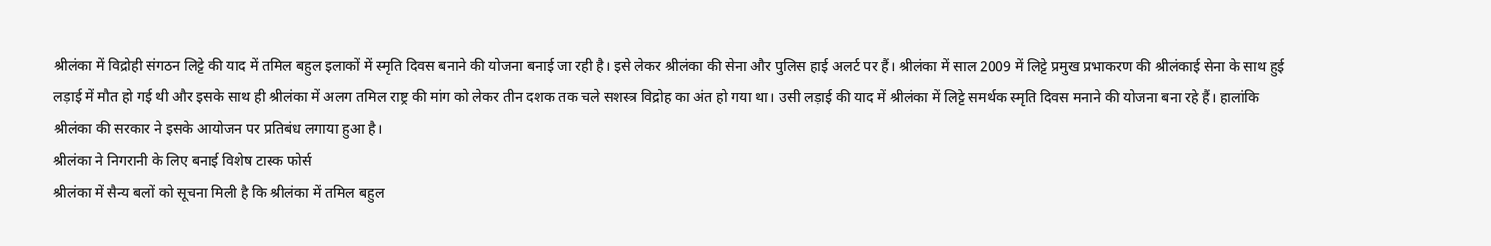श्रीलंका में विद्रोही संगठन लिट्टे की याद में तमिल बहुल इलाकों में स्मृति दिवस बनाने की योजना बनाई जा रही है। इसे लेकर श्रीलंका की सेना और पुलिस हाई अलर्ट पर हैं। श्रीलंका में साल 2009 में लिट्टे प्रमुख प्रभाकरण की श्रीलंकाई सेना के साथ हुई लड़ाई में मौत हो गई थी और इसके साथ ही श्रीलंका में अलग तमिल राष्ट्र की मांग को लेकर तीन दशक तक चले सशस्त्र विद्रोह का अंत हो गया था। उसी लड़ाई की याद में श्रीलंका में लिट्टे समर्थक स्मृति दिवस मनाने की योजना बना रहे हैं। हालांकि श्रीलंका की सरकार ने इसके आयोजन पर प्रतिबंध लगाया हुआ है।
श्रीलंका ने निगरानी के लिए बनाई विशेष टास्क फोर्स
श्रीलंका में सैन्य बलों को सूचना मिली है कि श्रीलंका में तमिल बहुल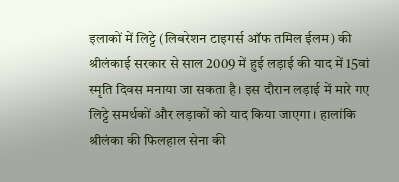इलाकों में लिट्टे (लिबरेशन टाइगर्स ऑफ तमिल ईलम) की श्रीलंकाई सरकार से साल 2009 में हुई लड़ाई की याद में 15वां स्मृति दिवस मनाया जा सकता है। इस दौरान लड़ाई में मारे गए लिट्टे समर्थकों और लड़ाकों को याद किया जाएगा। हालांकि श्रीलंका की फिलहाल सेना की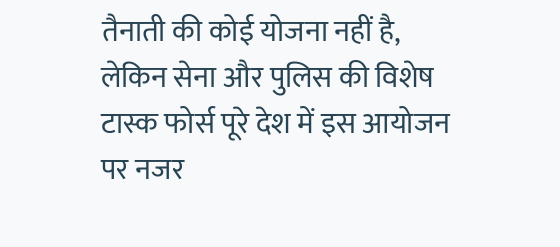तैनाती की कोई योजना नहीं है, लेकिन सेना और पुलिस की विशेष टास्क फोर्स पूरे देश में इस आयोजन पर नजर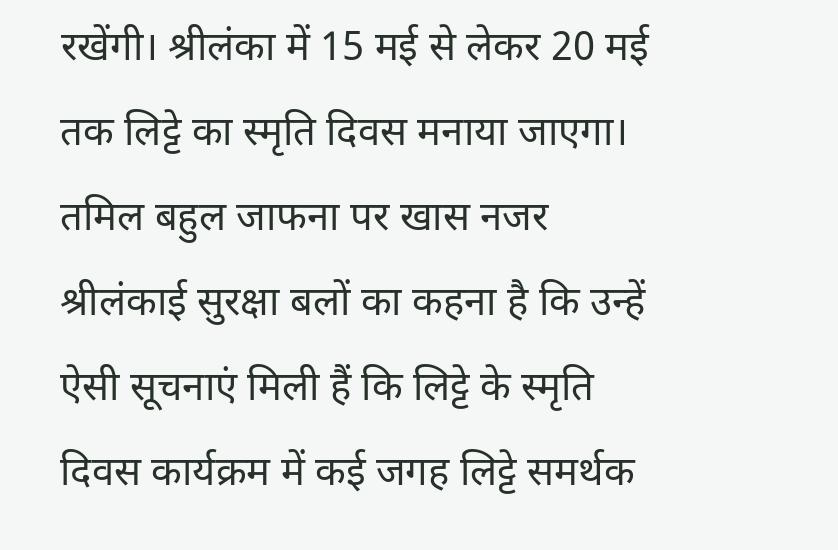रखेंगी। श्रीलंका में 15 मई से लेकर 20 मई तक लिट्टे का स्मृति दिवस मनाया जाएगा।
तमिल बहुल जाफना पर खास नजर
श्रीलंकाई सुरक्षा बलों का कहना है कि उन्हें ऐसी सूचनाएं मिली हैं कि लिट्टे के स्मृति दिवस कार्यक्रम में कई जगह लिट्टे समर्थक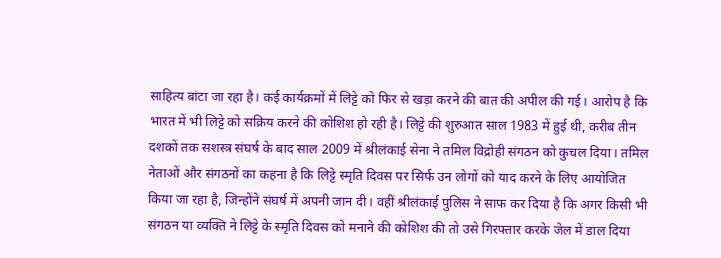साहित्य बांटा जा रहा है। कई कार्यक्रमों में लिट्टे को फिर से खड़ा करने की बात की अपील की गई। आरोप है कि भारत में भी लिट्टे को सक्रिय करने की कोशिश हो रही है। लिट्टे की शुरुआत साल 1983 में हुई थी, करीब तीन दशकों तक सशस्त्र संघर्ष के बाद साल 2009 में श्रीलंकाई सेना ने तमिल विद्रोही संगठन को कुचल दिया। तमिल नेताओं और संगठनों का कहना है कि लिट्टे स्मृति दिवस पर सिर्फ उन लोगों को याद करने के लिए आयोजित किया जा रहा है, जिन्होंने संघर्ष में अपनी जान दी। वहीं श्रीलंकाई पुलिस ने साफ कर दिया है कि अगर किसी भी संगठन या व्यक्ति ने लिट्टे के स्मृति दिवस को मनाने की कोशिश की तो उसे गिरफ्तार करके जेल में डाल दिया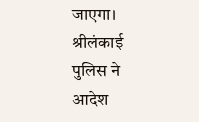जाएगा। श्रीलंकाई पुलिस ने आदेश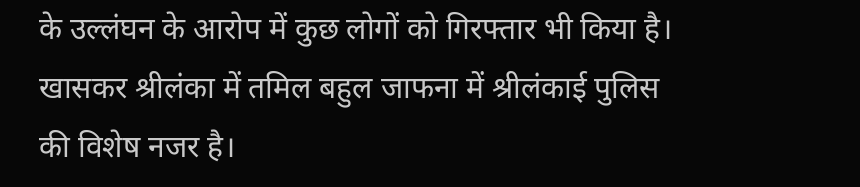के उल्लंघन के आरोप में कुछ लोगों को गिरफ्तार भी किया है। खासकर श्रीलंका में तमिल बहुल जाफना में श्रीलंकाई पुलिस की विशेष नजर है।